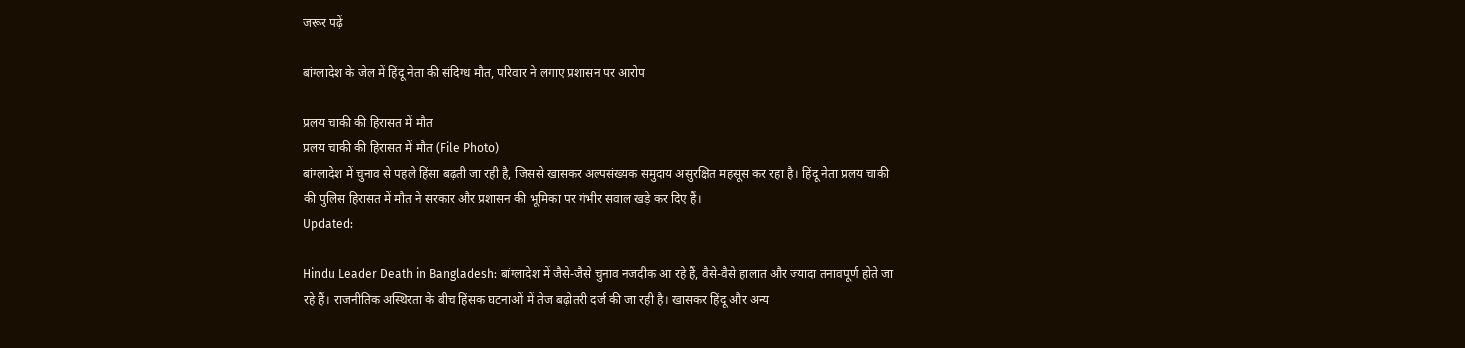जरूर पढ़ें

बांग्लादेश के जेल में हिंदू नेता की संदिग्ध मौत, परिवार ने लगाए प्रशासन पर आरोप

प्रलय चाकी की हिरासत में मौत
प्रलय चाकी की हिरासत में मौत (File Photo)
बांग्लादेश में चुनाव से पहले हिंसा बढ़ती जा रही है, जिससे खासकर अल्पसंख्यक समुदाय असुरक्षित महसूस कर रहा है। हिंदू नेता प्रलय चाकी की पुलिस हिरासत में मौत ने सरकार और प्रशासन की भूमिका पर गंभीर सवाल खड़े कर दिए हैं।
Updated:

Hindu Leader Death in Bangladesh: बांग्लादेश में जैसे-जैसे चुनाव नजदीक आ रहे हैं, वैसे-वैसे हालात और ज्यादा तनावपूर्ण होते जा रहे हैं। राजनीतिक अस्थिरता के बीच हिंसक घटनाओं में तेज बढ़ोतरी दर्ज की जा रही है। खासकर हिंदू और अन्य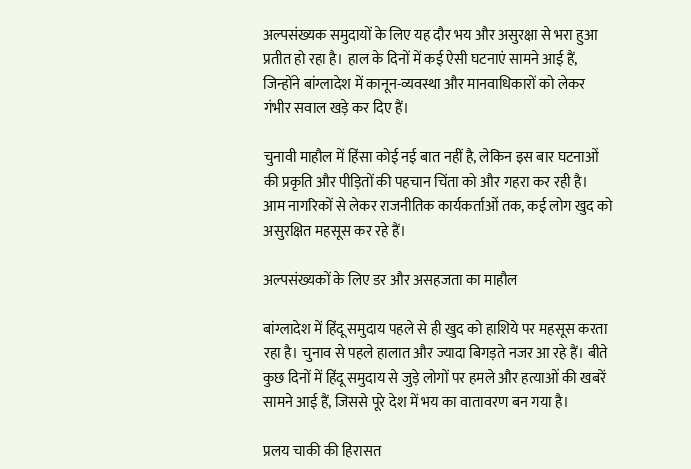अल्पसंख्यक समुदायों के लिए यह दौर भय और असुरक्षा से भरा हुआ प्रतीत हो रहा है। हाल के दिनों में कई ऐसी घटनाएं सामने आई हैं, जिन्होंने बांग्लादेश में कानून-व्यवस्था और मानवाधिकारों को लेकर गंभीर सवाल खड़े कर दिए हैं।

चुनावी माहौल में हिंसा कोई नई बात नहीं है, लेकिन इस बार घटनाओं की प्रकृति और पीड़ितों की पहचान चिंता को और गहरा कर रही है। आम नागरिकों से लेकर राजनीतिक कार्यकर्ताओं तक, कई लोग खुद को असुरक्षित महसूस कर रहे हैं।

अल्पसंख्यकों के लिए डर और असहजता का माहौल

बांग्लादेश में हिंदू समुदाय पहले से ही खुद को हाशिये पर महसूस करता रहा है। चुनाव से पहले हालात और ज्यादा बिगड़ते नजर आ रहे हैं। बीते कुछ दिनों में हिंदू समुदाय से जुड़े लोगों पर हमले और हत्याओं की खबरें सामने आई हैं, जिससे पूरे देश में भय का वातावरण बन गया है।

प्रलय चाकी की हिरासत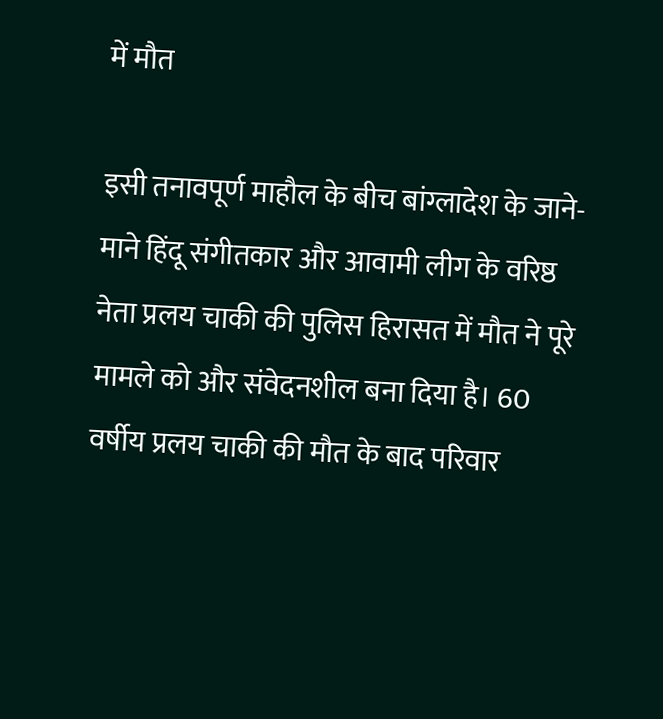में मौत

इसी तनावपूर्ण माहौल के बीच बांग्लादेश के जाने-माने हिंदू संगीतकार और आवामी लीग के वरिष्ठ नेता प्रलय चाकी की पुलिस हिरासत में मौत ने पूरे मामले को और संवेदनशील बना दिया है। 60 वर्षीय प्रलय चाकी की मौत के बाद परिवार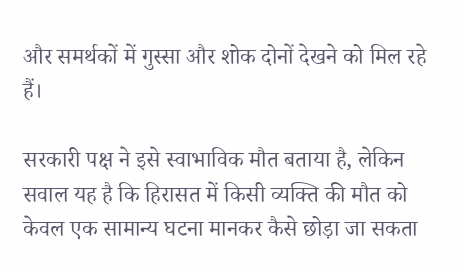और समर्थकों में गुस्सा और शोक दोनों देखने को मिल रहे हैं।

सरकारी पक्ष ने इसे स्वाभाविक मौत बताया है, लेकिन सवाल यह है कि हिरासत में किसी व्यक्ति की मौत को केवल एक सामान्य घटना मानकर कैसे छोड़ा जा सकता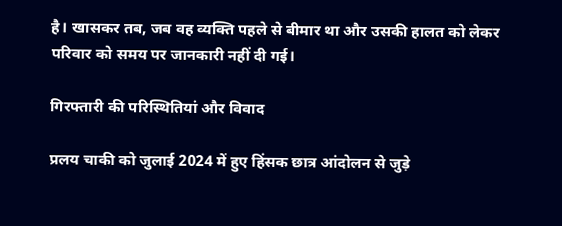है। खासकर तब, जब वह व्यक्ति पहले से बीमार था और उसकी हालत को लेकर परिवार को समय पर जानकारी नहीं दी गई।

गिरफ्तारी की परिस्थितियां और विवाद

प्रलय चाकी को जुलाई 2024 में हुए हिंसक छात्र आंदोलन से जुड़े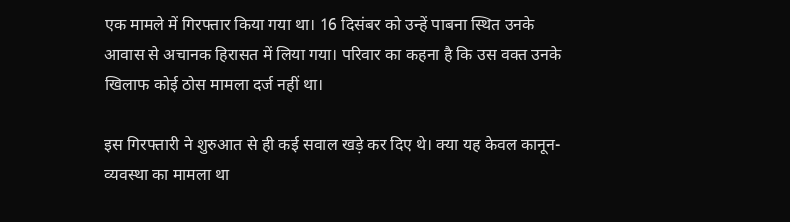एक मामले में गिरफ्तार किया गया था। 16 दिसंबर को उन्हें पाबना स्थित उनके आवास से अचानक हिरासत में लिया गया। परिवार का कहना है कि उस वक्त उनके खिलाफ कोई ठोस मामला दर्ज नहीं था।

इस गिरफ्तारी ने शुरुआत से ही कई सवाल खड़े कर दिए थे। क्या यह केवल कानून-व्यवस्था का मामला था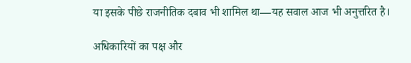या इसके पीछे राजनीतिक दबाव भी शामिल था—यह सवाल आज भी अनुत्तरित है।

अधिकारियों का पक्ष और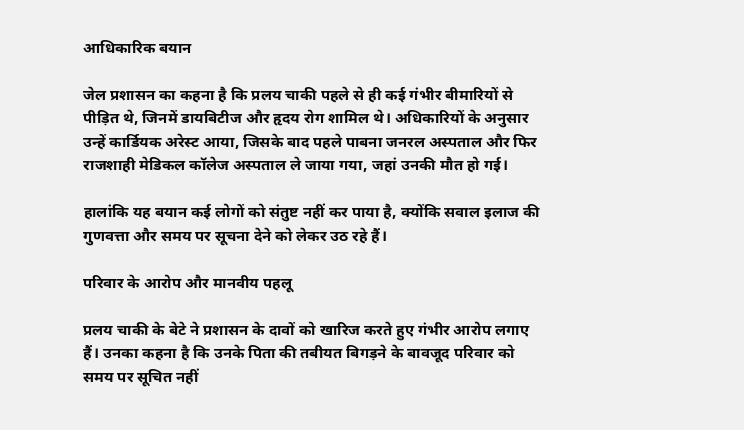आधिकारिक बयान

जेल प्रशासन का कहना है कि प्रलय चाकी पहले से ही कई गंभीर बीमारियों से पीड़ित थे, जिनमें डायबिटीज और हृदय रोग शामिल थे। अधिकारियों के अनुसार उन्हें कार्डियक अरेस्ट आया, जिसके बाद पहले पाबना जनरल अस्पताल और फिर राजशाही मेडिकल कॉलेज अस्पताल ले जाया गया, जहां उनकी मौत हो गई।

हालांकि यह बयान कई लोगों को संतुष्ट नहीं कर पाया है, क्योंकि सवाल इलाज की गुणवत्ता और समय पर सूचना देने को लेकर उठ रहे हैं।

परिवार के आरोप और मानवीय पहलू

प्रलय चाकी के बेटे ने प्रशासन के दावों को खारिज करते हुए गंभीर आरोप लगाए हैं। उनका कहना है कि उनके पिता की तबीयत बिगड़ने के बावजूद परिवार को समय पर सूचित नहीं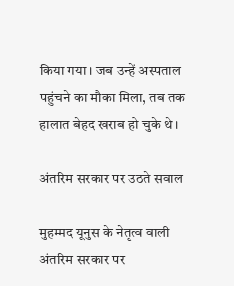किया गया। जब उन्हें अस्पताल पहुंचने का मौका मिला, तब तक हालात बेहद खराब हो चुके थे।

अंतरिम सरकार पर उठते सवाल

मुहम्मद यूनुस के नेतृत्व वाली अंतरिम सरकार पर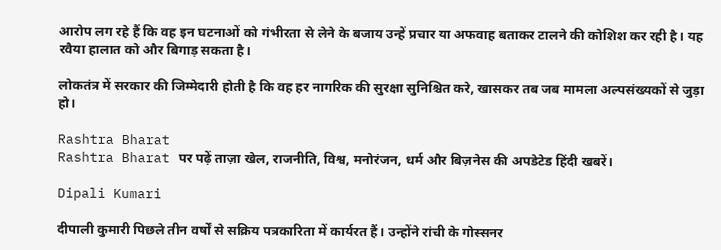आरोप लग रहे हैं कि वह इन घटनाओं को गंभीरता से लेने के बजाय उन्हें प्रचार या अफवाह बताकर टालने की कोशिश कर रही है। यह रवैया हालात को और बिगाड़ सकता है।

लोकतंत्र में सरकार की जिम्मेदारी होती है कि वह हर नागरिक की सुरक्षा सुनिश्चित करे, खासकर तब जब मामला अल्पसंख्यकों से जुड़ा हो।

Rashtra Bharat
Rashtra Bharat पर पढ़ें ताज़ा खेल, राजनीति, विश्व, मनोरंजन, धर्म और बिज़नेस की अपडेटेड हिंदी खबरें।

Dipali Kumari

दीपाली कुमारी पिछले तीन वर्षों से सक्रिय पत्रकारिता में कार्यरत हैं। उन्होंने रांची के गोस्सनर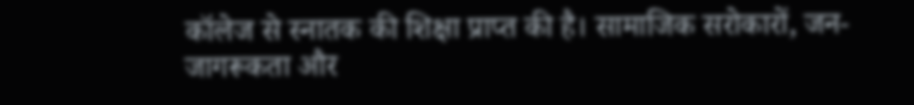कॉलेज से स्नातक की शिक्षा प्राप्त की है। सामाजिक सरोकारों, जन-जागरूकता और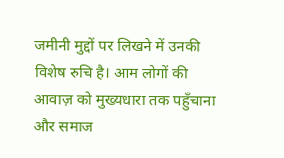जमीनी मुद्दों पर लिखने में उनकी विशेष रुचि है। आम लोगों की आवाज़ को मुख्यधारा तक पहुँचाना और समाज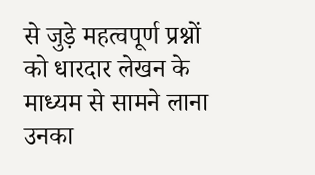से जुड़े महत्वपूर्ण प्रश्नों को धारदार लेखन के माध्यम से सामने लाना उनका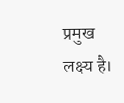प्रमुख लक्ष्य है।